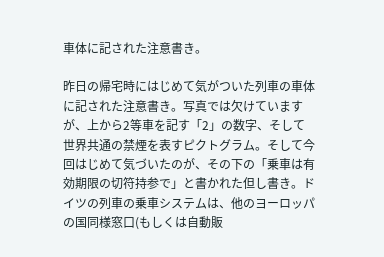車体に記された注意書き。

昨日の帰宅時にはじめて気がついた列車の車体に記された注意書き。写真では欠けていますが、上から2等車を記す「2」の数字、そして世界共通の禁煙を表すピクトグラム。そして今回はじめて気づいたのが、その下の「乗車は有効期限の切符持参で」と書かれた但し書き。ドイツの列車の乗車システムは、他のヨーロッパの国同様窓口(もしくは自動販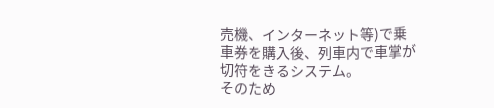売機、インターネット等)で乗車券を購入後、列車内で車掌が切符をきるシステム。
そのため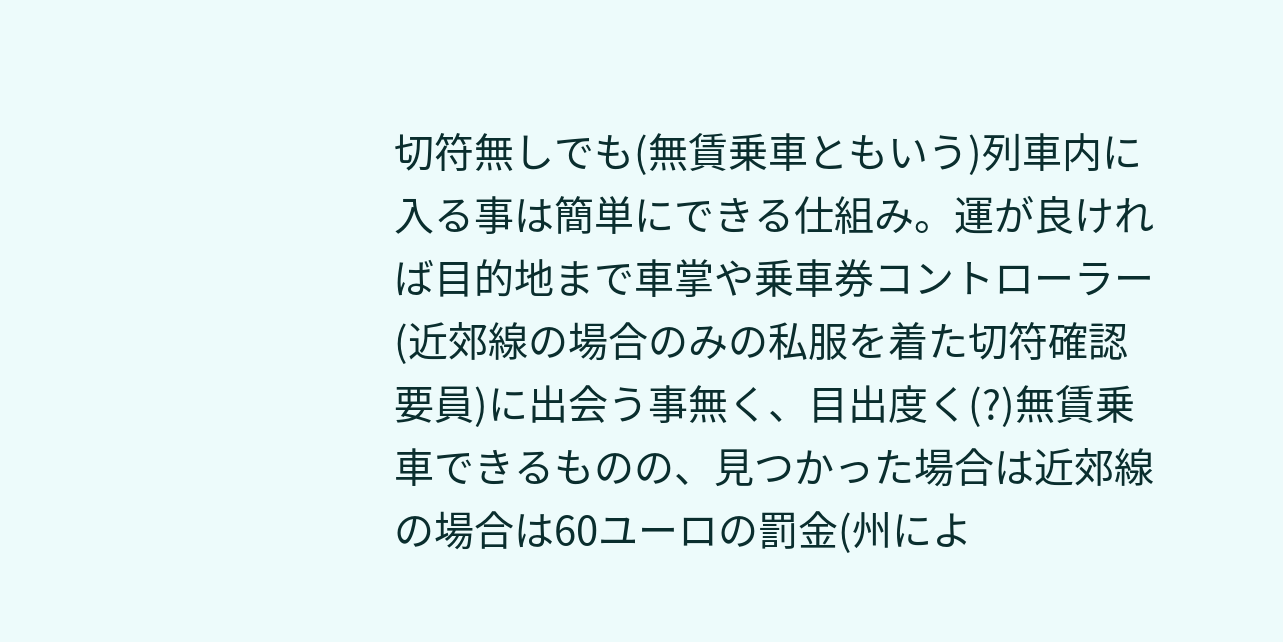切符無しでも(無賃乗車ともいう)列車内に入る事は簡単にできる仕組み。運が良ければ目的地まで車掌や乗車券コントローラー(近郊線の場合のみの私服を着た切符確認要員)に出会う事無く、目出度く(?)無賃乗車できるものの、見つかった場合は近郊線の場合は60ユーロの罰金(州によ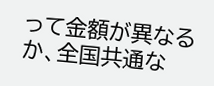って金額が異なるか、全国共通な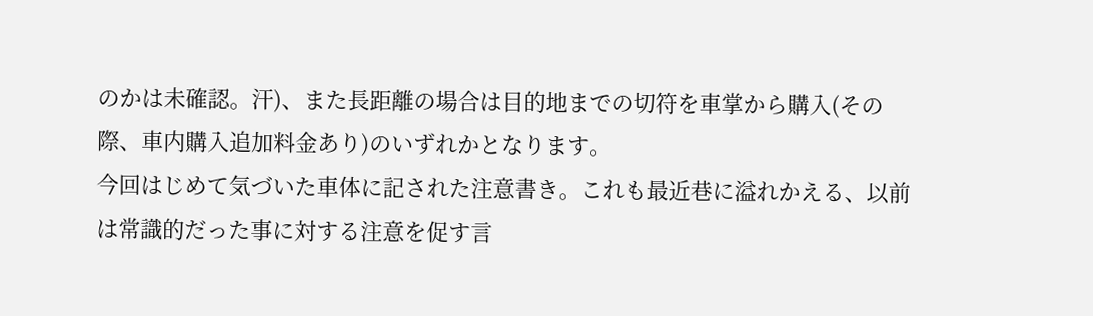のかは未確認。汗)、また長距離の場合は目的地までの切符を車掌から購入(その際、車内購入追加料金あり)のいずれかとなります。
今回はじめて気づいた車体に記された注意書き。これも最近巷に溢れかえる、以前は常識的だった事に対する注意を促す言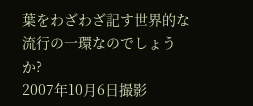葉をわざわざ記す世界的な流行の一環なのでしょうか?
2007年10月6日撮影